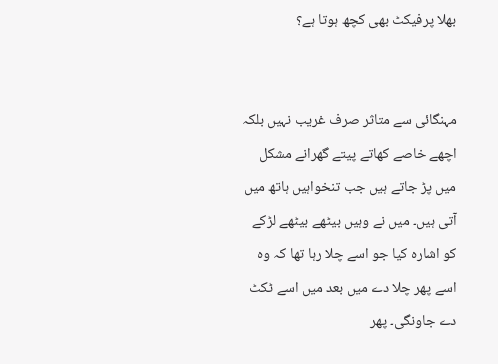بھلا پرفیکٹ بھی کچھ ہوتا ہے؟


مہنگائی سے متاثر صرف غریب نہیں بلکہ اچھے خاصے کھاتے پیتے گھرانے مشکل میں پڑ جاتے ہیں جب تنخواہیں ہاتھ میں آتی ہیں۔ میں نے وہیں بیٹھے بیٹھے لڑکے کو اشارہ کیا جو اسے چلا رہا تھا کہ وہ اسے پھر چلا دے میں بعد میں اسے ٹکٹ دے جاونگی۔ پھر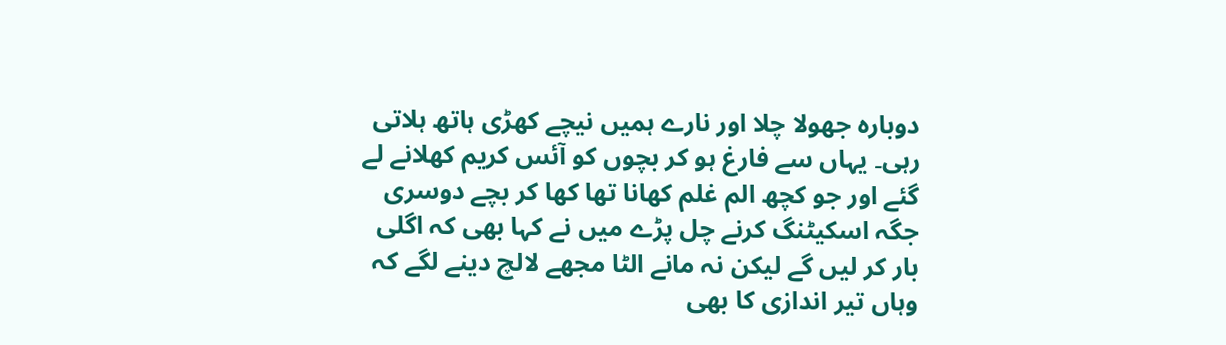دوبارہ جھولا چلا اور نارے ہمیں نیچے کھڑی ہاتھ ہلاتی رہی۔ یہاں سے فارغ ہو کر بچوں کو آئس کریم کھلانے لے گئے اور جو کچھ الم غلم کھانا تھا کھا کر بچے دوسری جگہ اسکیٹنگ کرنے چل پڑے میں نے کہا بھی کہ اگلی بار کر لیں گے لیکن نہ مانے الٹا مجھے لالچ دینے لگے کہ وہاں تیر اندازی کا بھی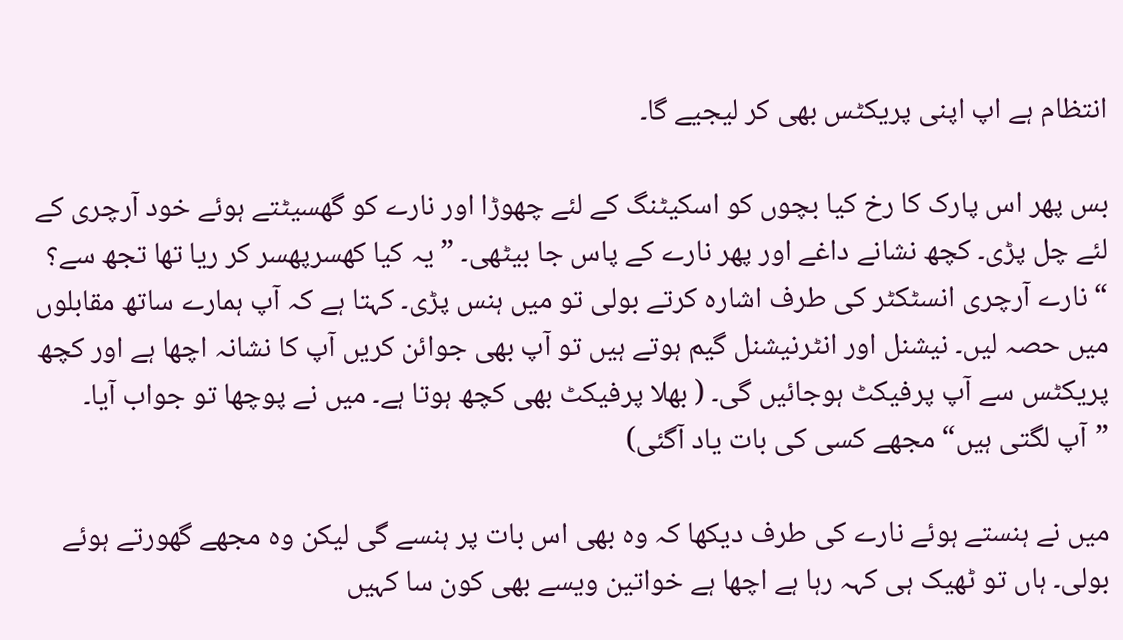انتظام ہے اپ اپنی پریکٹس بھی کر لیجیے گا۔

بس پھر اس پارک کا رخ کیا بچوں کو اسکیٹنگ کے لئے چھوڑا اور نارے کو گھسیٹتے ہوئے خود آرچری کے لئے چل پڑی۔ کچھ نشانے داغے اور پھر نارے کے پاس جا بیٹھی۔ ”یہ کیا کھسرپھسر کر ریا تھا تجھ سے؟ “ نارے آرچری انسٹکٹر کی طرف اشارہ کرتے بولی تو میں ہنس پڑی۔ کہتا ہے کہ آپ ہمارے ساتھ مقابلوں میں حصہ لیں۔ نیشنل اور انٹرنیشنل گیم ہوتے ہیں تو آپ بھی جوائن کریں آپ کا نشانہ اچھا ہے اور کچھ پریکٹس سے آپ پرفیکٹ ہوجائیں گی۔ ( بھلا پرفیکٹ بھی کچھ ہوتا ہے۔ میں نے پوچھا تو جواب آیا۔ ”آپ لگتی ہیں“ مجھے کسی کی بات یاد آگئی)

میں نے ہنستے ہوئے نارے کی طرف دیکھا کہ وہ بھی اس بات پر ہنسے گی لیکن وہ مجھے گھورتے ہوئے بولی۔ ہاں تو ٹھیک ہی کہہ رہا ہے اچھا ہے خواتین ویسے بھی کون سا کہیں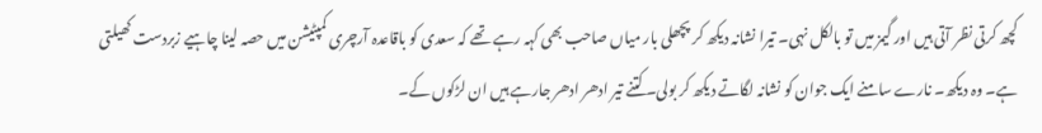کچھ کرتی نظر آتی ہیں اور گیمز میں تو بالکل نہی۔ تیرا نشانہ دیکھ کر پچھلی بار میاں صاحب بھی کہہ رہے تھے کہ سعدی کو باقاعدہ آرچری کمپٹیشن میں حصہ لینا چاہیے زبردست کھیلتی ہے۔ وہ دیکھ۔ نارے سامنے ایک جوان کو نشانہ لگاتے دیکھ کر بولی۔ کتنے تیر ادھر ادھر جارہے ہیں ان لڑکوں کے۔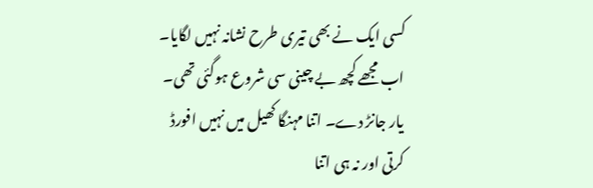کسی ایک نے بھی تیری طرح نشانہ نہیں لگایا۔ اب مجھے کچھ بے چینی سی شروع ہوگئی تھی۔ یار جانڑ دے۔ اتنا مہنگا کھیل میں نہیں افورڈ کرتی اور نہ ہی اتنا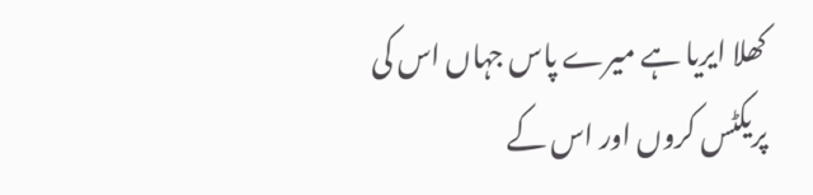کھلا ایریا ہے میرے پاس جہاں اس کی پریکٹس کروں اور اس کے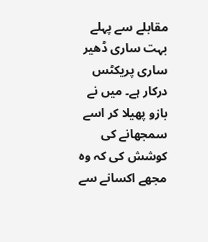مقابلے سے پہلے بہت ساری ڈھیر ساری پریکٹس درکار ہے۔ میں نے بازو پھیلا کر اسے سمجھانے کی کوشش کی کہ وہ مجھے اکسانے سے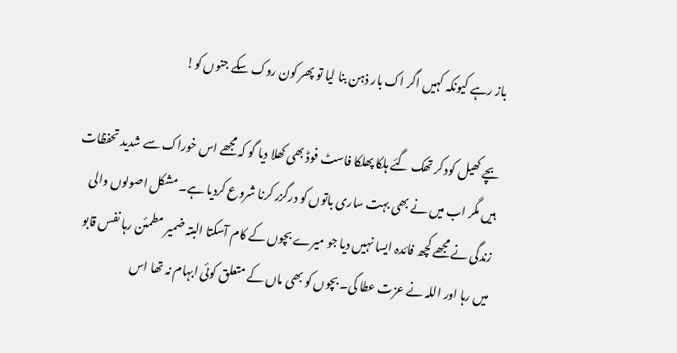باز رہے کیونکہ کہیں اگر اک بار ذہن بنا لیا تو پھر کون روک سکے جنوں کو!

بچے کھیل کود کر تھک گئے ہلکا پھلکا فاسٹ فوڈ بھی کھلا دیا گو کہ مجھے اس خوراک سے شدید تحفظات ہیں مگر اب میں نے بھی بہت ساری باتوں کو درگزر کرنا شروع کردیا ہے۔ مشکل اصولوں والی زندگی نے مجھے کچھ فائدہ ایسا نہیں دیا جو میرے بچوں کے کام آسکتا البتہ ضمیر مطمئن رہا نفس قابو میں رہا اور اللہ نے عزت عطا کی۔ بچوں کو بھی ماں کے متعلق کوئی ابہام نہ تھا اس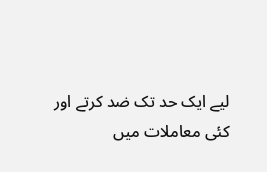لیے ایک حد تک ضد کرتے اور کئی معاملات میں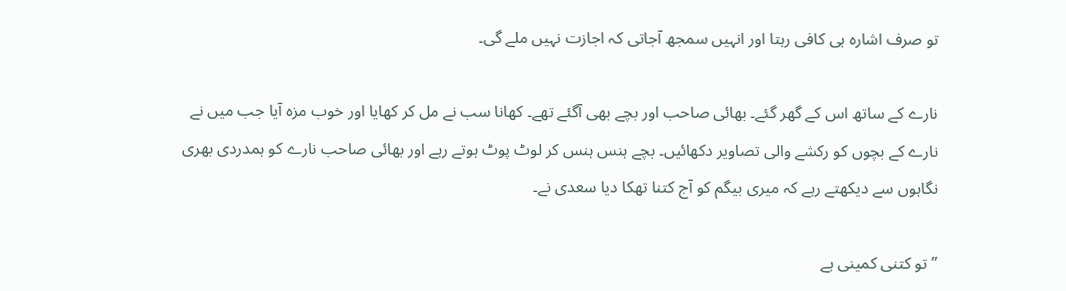تو صرف اشارہ ہی کافی رہتا اور انہیں سمجھ آجاتی کہ اجازت نہیں ملے گی۔

نارے کے ساتھ اس کے گھر گئے۔ بھائی صاحب اور بچے بھی آگئے تھے۔ کھانا سب نے مل کر کھایا اور خوب مزہ آیا جب میں نے نارے کے بچوں کو رکشے والی تصاویر دکھائیں۔ بچے ہنس ہنس کر لوٹ پوٹ ہوتے رہے اور بھائی صاحب نارے کو ہمدردی بھری نگاہوں سے دیکھتے رہے کہ میری بیگم کو آج کتنا تھکا دیا سعدی نے۔

”تو کتنی کمینی ہے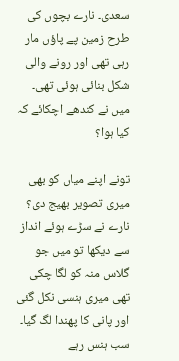سعدی۔ نارے بچوں کی طرح زمین پے پاؤں مار رہی تھی اور رونے والی شکل بنائی ہوئی تھی۔ میں نے کندھے اچکائے کہ کیا ہوا؟

تونے اپنے میاں کو بھی میری تصویر بھیج دی؟ نارے نے سڑے ہوئے انداز سے دیکھا تو میں جو گلاس منہ کو لگا چکی تھی میری ہنسی نکل گئی اور پانی کا پھندا لگ گیا۔ سب ہنس رہے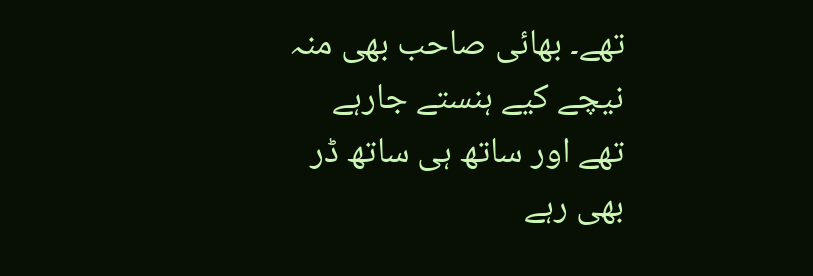تھے۔ بھائی صاحب بھی منہ نیچے کیے ہنستے جارہے تھے اور ساتھ ہی ساتھ ڈر بھی رہے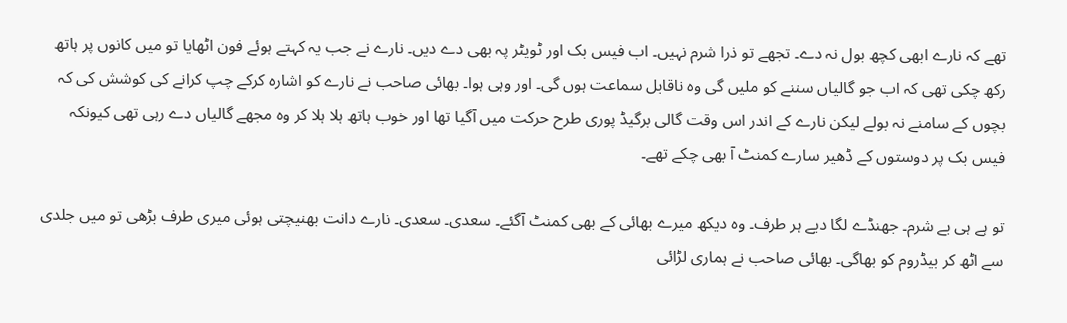تھے کہ نارے ابھی کچھ بول نہ دے۔ تجھے تو ذرا شرم نہیں۔ اب فیس بک اور ٹویٹر پہ بھی دے دیں۔ نارے نے جب یہ کہتے ہوئے فون اٹھایا تو میں کانوں پر ہاتھ رکھ چکی تھی کہ اب جو گالیاں سننے کو ملیں گی وہ ناقابل سماعت ہوں گی۔ اور وہی ہوا۔ بھائی صاحب نے نارے کو اشارہ کرکے چپ کرانے کی کوشش کی کہ بچوں کے سامنے نہ بولے لیکن نارے کے اندر اس وقت گالی برگیڈ پوری طرح حرکت میں آگیا تھا اور خوب ہاتھ ہلا ہلا کر وہ مجھے گالیاں دے رہی تھی کیونکہ فیس بک پر دوستوں کے ڈھیر سارے کمنٹ آ بھی چکے تھے۔

تو ہے ہی بے شرم۔ جھنڈے لگا دیے ہر طرف۔ وہ دیکھ میرے بھائی کے بھی کمنٹ آگئے۔ سعدی۔ سعدی۔ نارے دانت بھنیچتی ہوئی میری طرف بڑھی تو میں جلدی سے اٹھ کر بیڈروم کو بھاگی۔ بھائی صاحب نے ہماری لڑائی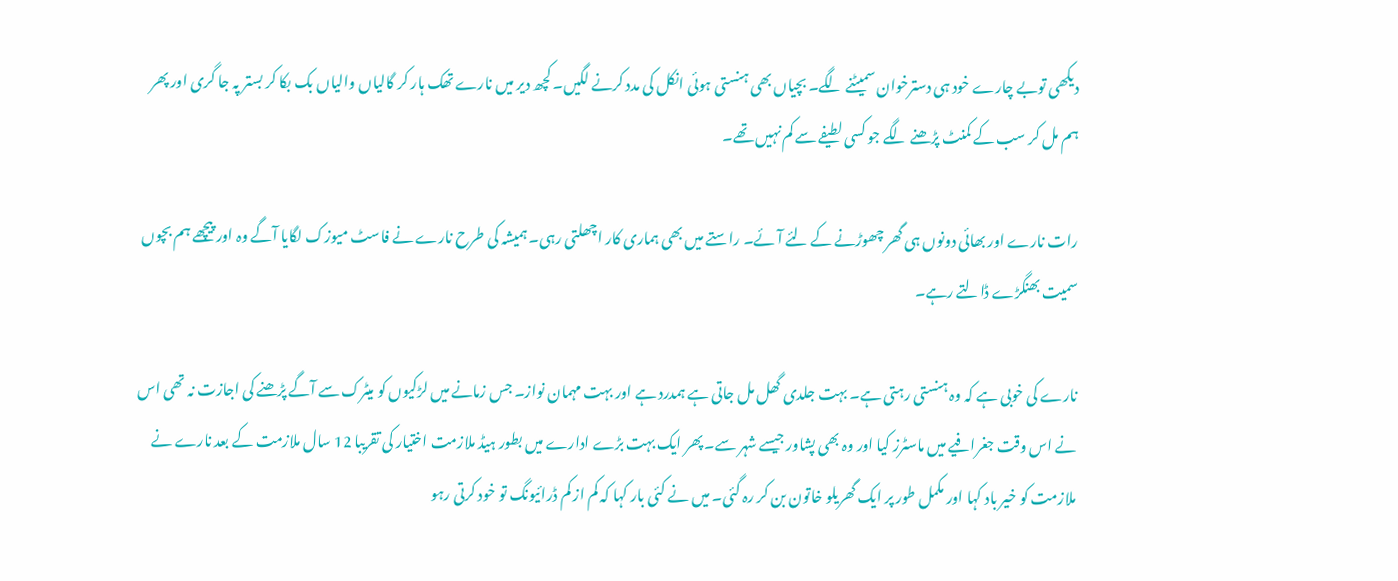دیکھی توبے چارے خود ہی دسترخوان سمیٹنے لگے۔ بچیاں بھی ہنستی ہوئی انکل کی مدد کرنے لگیں۔ کچھ دیر میں نارے تھک ہار کر گالیاں والیاں بک بکا کر بستر پہ جا گری اور پھر ہم مل کر سب کے کمنٹ پڑھنے لگے جو کسی لطیفے سے کم نہیں تھے۔

رات نارے اور بھائی دونوں ہی گھر چھوڑنے کے لئے آئے۔ راستے میں بھی ہماری کار اچھلتی رہی۔ ہمیشہ کی طرح نارے نے فاسٹ میوزک لگایا آگے وہ اور پیچھے ہم بچوں سمیت بھنگڑے ڈالتے رہے۔

نارے کی خوبی ہے کہ وہ ہنستی رہتی ہے۔ بہت جلدی گھل مل جاتی ہے ہمدرد ہے اور بہت مہمان نواز۔ جس زمانے میں لڑکیوں کو میٹرک سے آگے پڑھنے کی اجازت نہ تھی اس نے اس وقت جغرافیے میں ماسٹرز کیا اور وہ بھی پشاور جیسے شہر سے۔ پھر ایک بہت بڑے ادارے میں بطور ہیڈ ملازمت اختیار کی تقریبا 12 سال ملازمت کے بعد نارے نے ملازمت کو خیر باد کہا اور مکمل طور پر ایک گھریلو خاتون بن کر رہ گئی۔ میں نے کئی بار کہا کہ کم از کم ڈرائیونگ تو خود کرتی رہو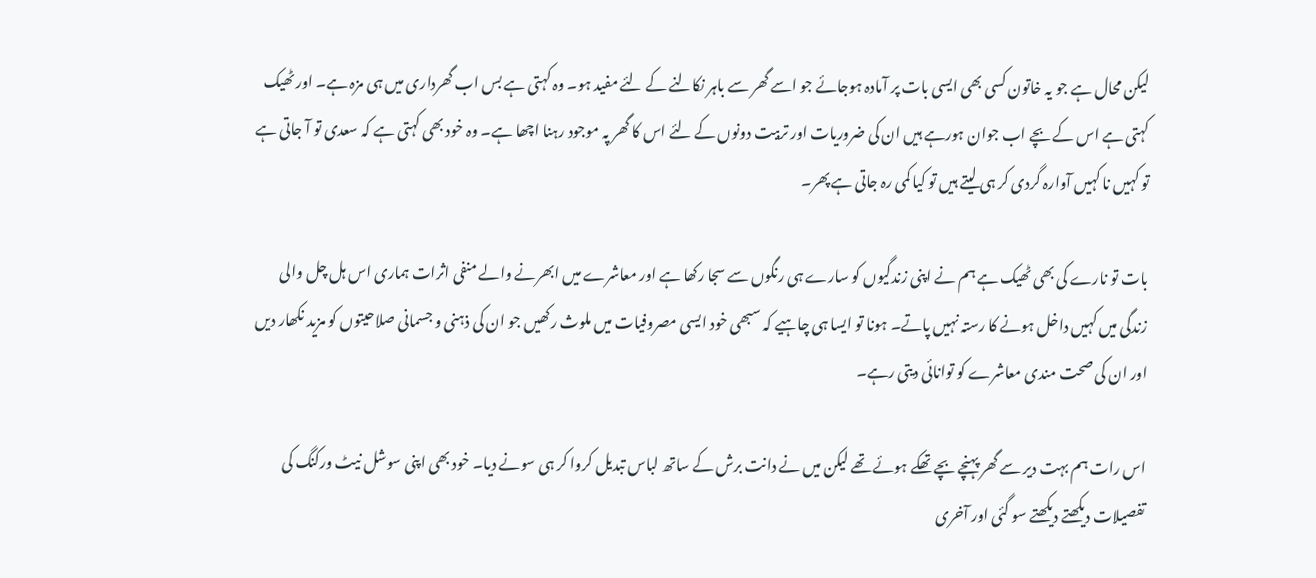لیکن محال ہے جو یہ خاتون کسی بھی ایسی بات پر آمادہ ہوجائے جو اسے گھر سے باہر نکالنے کے لئے مفید ہو۔ وہ کہتی ہے بس اب گھرداری میں ہی مزہ ہے۔ اور ٹھیک کہتی ہے اس کے بچے اب جوان ہورہے ہیں ان کی ضروریات اور تربیت دونوں کے لئے اس کا گھر پہ موجود رہنا اچھا ہے۔ وہ خود بھی کہتی ہے کہ سعدی تو آ جاتی ہے تو کہیں نا کہیں آوارہ گردی کر ہی لیتے ہیں تو کیا کمی رہ جاتی ہے پھر۔

بات تو نارے کی بھی ٹھیک ہے ہم نے اپنی زندگیوں کو سارے ہی رنگوں سے سجا رکھا ہے اور معاشرے میں ابھرنے والے منفی اثرات ہماری اس ہل چل والی زندگی میں کہیں داخل ہونے کا رستہ نہیں پاتے۔ ہونا تو ایسا ہی چاہیے کہ سبھی خود ایسی مصروفیات میں ملوث رکھیں جو ان کی ذہنی و جسمانی صلاحیتوں کو مزید نکھار دیں اور ان کی صحت مندی معاشرے کو توانائی دیتی رہے۔

اس رات ہم بہت دیر سے گھر پہنچے بچے تھکے ہوئے تھے لیکن میں نے دانت برش کے ساتھ لباس تبدیل کروا کر ہی سونے دیا۔ خود بھی اپنی سوشل نیٹ ورکنگ کی تفصیلات دیکھتے دیکھتے سو گئی اور آخری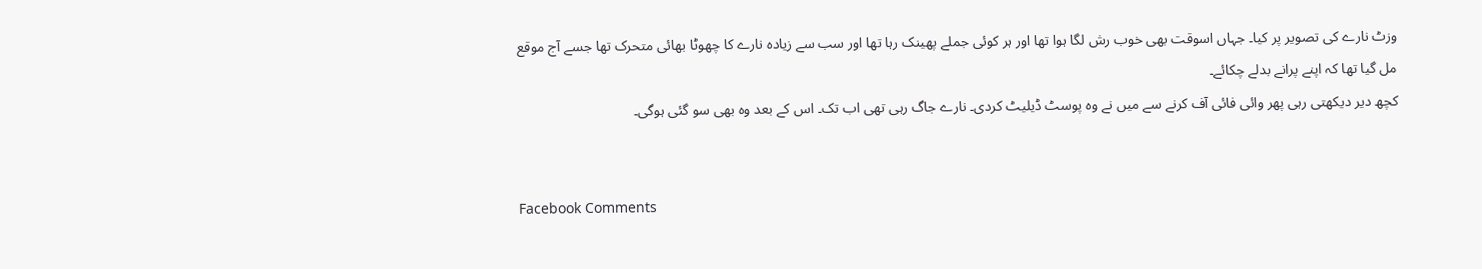وزٹ نارے کی تصویر پر کیا۔ جہاں اسوقت بھی خوب رش لگا ہوا تھا اور ہر کوئی جملے پھینک رہا تھا اور سب سے زیادہ نارے کا چھوٹا بھائی متحرک تھا جسے آج موقع مل گیا تھا کہ اپنے پرانے بدلے چکائے۔
کچھ دیر دیکھتی رہی پھر وائی فائی آف کرنے سے میں نے وہ پوسٹ ڈیلیٹ کردی۔ نارے جاگ رہی تھی اب تک۔ اس کے بعد وہ بھی سو گئی ہوگی۔


Facebook Comments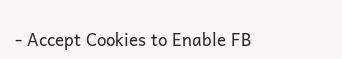- Accept Cookies to Enable FB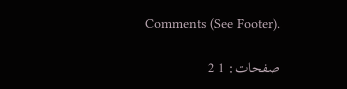Comments (See Footer).

صفحات: 1 2